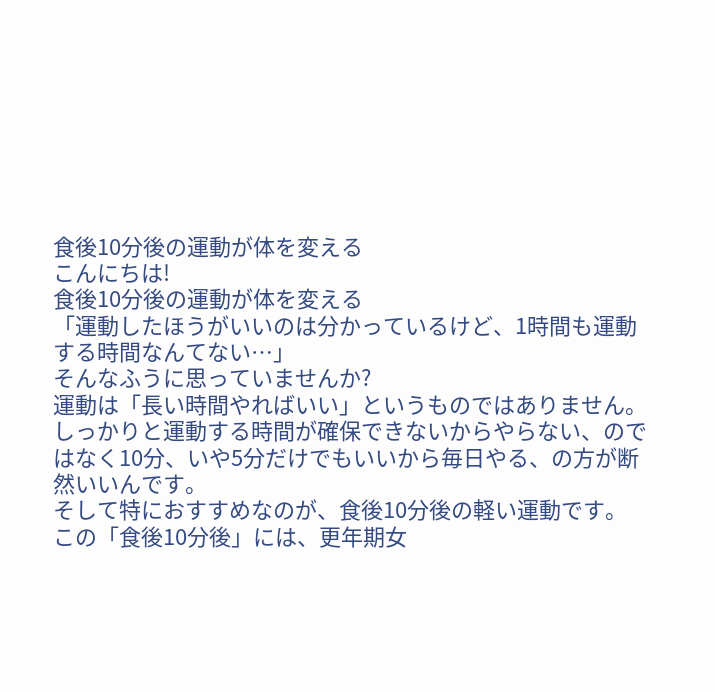食後10分後の運動が体を変える
こんにちは!
食後10分後の運動が体を変える
「運動したほうがいいのは分かっているけど、1時間も運動する時間なんてない…」
そんなふうに思っていませんか?
運動は「長い時間やればいい」というものではありません。
しっかりと運動する時間が確保できないからやらない、のではなく10分、いや5分だけでもいいから毎日やる、の方が断然いいんです。
そして特におすすめなのが、食後10分後の軽い運動です。
この「食後10分後」には、更年期女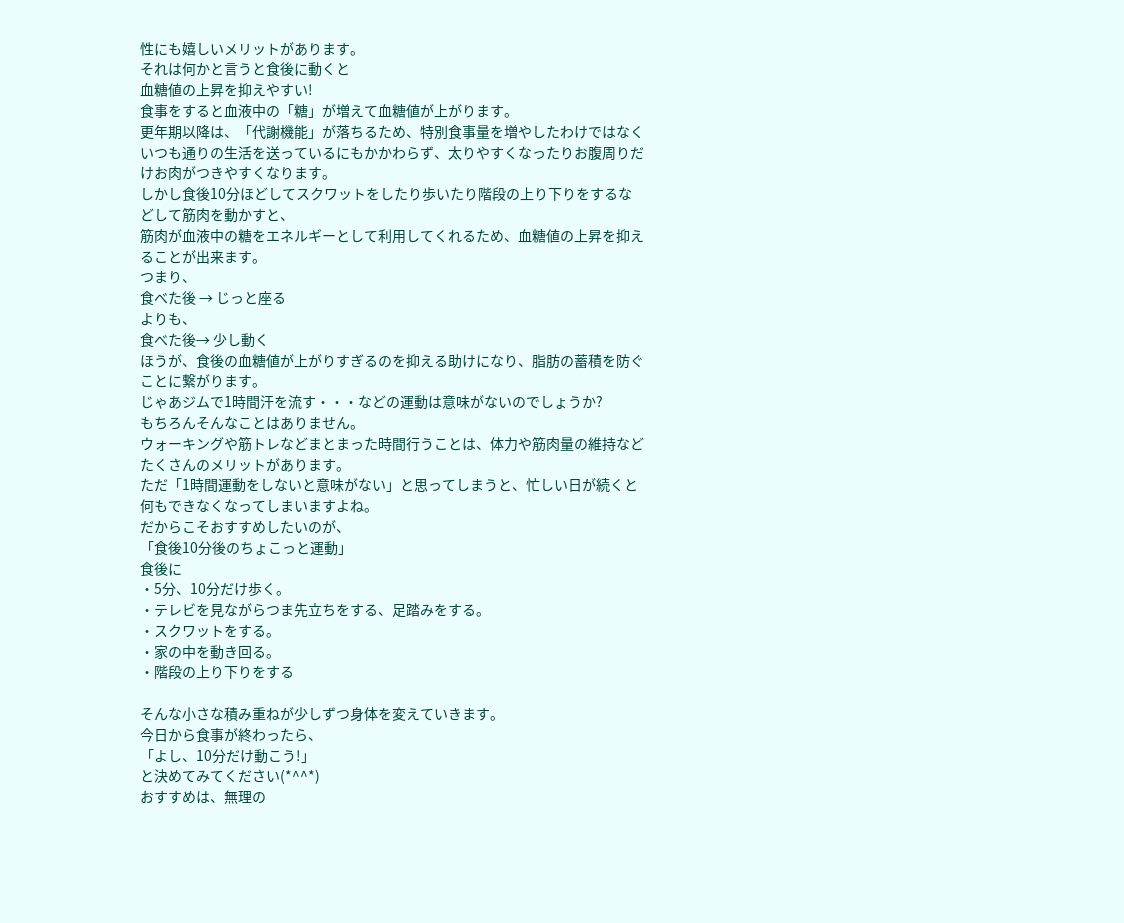性にも嬉しいメリットがあります。
それは何かと言うと食後に動くと
血糖値の上昇を抑えやすい!
食事をすると血液中の「糖」が増えて血糖値が上がります。
更年期以降は、「代謝機能」が落ちるため、特別食事量を増やしたわけではなくいつも通りの生活を送っているにもかかわらず、太りやすくなったりお腹周りだけお肉がつきやすくなります。
しかし食後10分ほどしてスクワットをしたり歩いたり階段の上り下りをするなどして筋肉を動かすと、
筋肉が血液中の糖をエネルギーとして利用してくれるため、血糖値の上昇を抑えることが出来ます。
つまり、
食べた後 → じっと座る
よりも、
食べた後→ 少し動く
ほうが、食後の血糖値が上がりすぎるのを抑える助けになり、脂肪の蓄積を防ぐことに繋がります。
じゃあジムで1時間汗を流す・・・などの運動は意味がないのでしょうか?
もちろんそんなことはありません。
ウォーキングや筋トレなどまとまった時間行うことは、体力や筋肉量の維持などたくさんのメリットがあります。
ただ「1時間運動をしないと意味がない」と思ってしまうと、忙しい日が続くと何もできなくなってしまいますよね。
だからこそおすすめしたいのが、
「食後10分後のちょこっと運動」
食後に
・5分、10分だけ歩く。
・テレビを見ながらつま先立ちをする、足踏みをする。
・スクワットをする。
・家の中を動き回る。
・階段の上り下りをする

そんな小さな積み重ねが少しずつ身体を変えていきます。
今日から食事が終わったら、
「よし、10分だけ動こう!」
と決めてみてください(*^^*)
おすすめは、無理の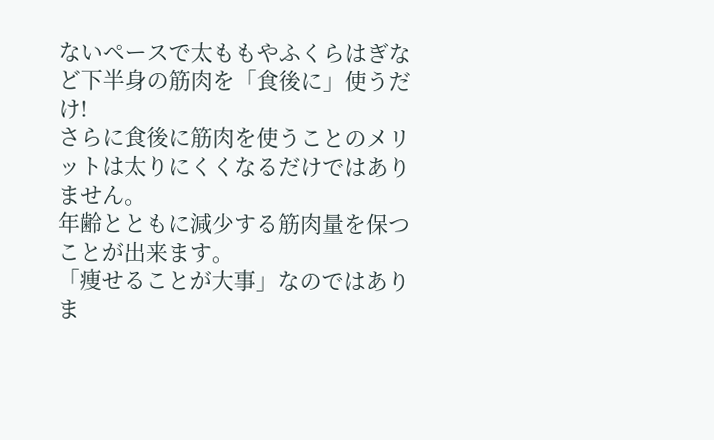ないペースで太ももやふくらはぎなど下半身の筋肉を「食後に」使うだけ!
さらに食後に筋肉を使うことのメリットは太りにくくなるだけではありません。
年齢とともに減少する筋肉量を保つことが出来ます。
「痩せることが大事」なのではありま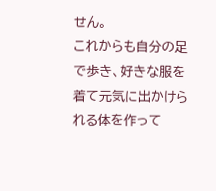せん。
これからも自分の足で歩き、好きな服を着て元気に出かけられる体を作って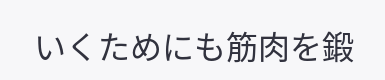いくためにも筋肉を鍛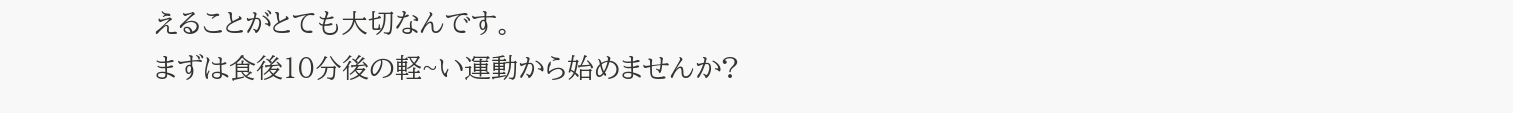えることがとても大切なんです。
まずは食後10分後の軽~い運動から始めませんか?